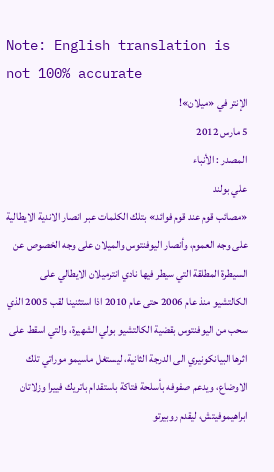Note: English translation is not 100% accurate
الإنتر في «ميلان»!
5 مارس 2012
المصدر : الأنباء
علي بولند
«مصائب قوم عند قوم فوائد» بتلك الكلمات عبر انصار الاندية الايطالية على وجه العموم، وأنصار اليوفنتوس والميلان على وجه الخصوص عن السيطرة المطلقة التي سيطر فيها نادي انترميلان الايطالي على الكالتشيو منذ عام 2006 حتى عام 2010 اذا استثنينا لقب 2005 الذي سحب من اليوفنتوس بقضية الكالتشيو بولي الشهيرة، والتي اسقط على اثرها البيانكونيري الى الدرجة الثانية، ليستغل ماسيمو موراتي تلك الاوضاع، ويدعم صفوفه بأسلحة فتاكة باستقدام باتريك فييرا وزلاتان ابراهيموفيتش، ليقدم روبيرتو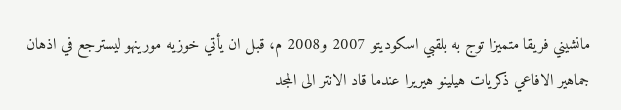مانشيني فريقا متميزا توج به بلقبي اسكوديتو 2007 و2008 م، قبل ان يأتي خوزيه مورينهو ليسترجع في اذهان جماهير الافاعي ذكريات هيلينو هيريرا عندما قاد الانتر الى المجد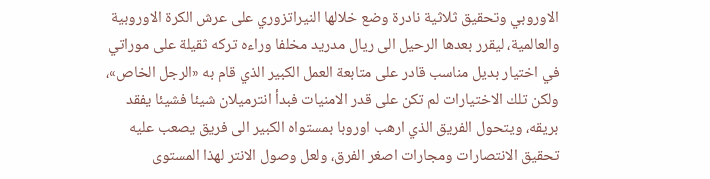الاوروبي وتحقيق ثلاثية نادرة وضع خلالها النيراتزوري على عرش الكرة الاوروبية والعالمية، ليقرر بعدها الرحيل الى ريال مدريد مخلفا وراءه تركه ثقيلة على موراتي في اختيار بديل مناسب قادر على متابعة العمل الكبير الذي قام به «الرجل الخاص»، ولكن تلك الاختيارات لم تكن على قدر الامنيات فبدأ انترميلان شيئا فشيئا يفقد بريقه، ويتحول الفريق الذي ارهب اوروبا بمستواه الكبير الى فريق يصعب عليه تحقيق الانتصارات ومجارات اصغر الفرق، ولعل وصول الانتر لهذا المستوى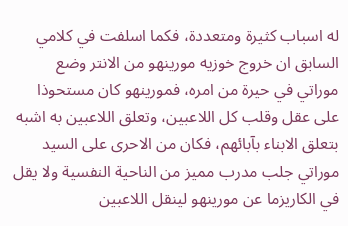له اسباب كثيرة ومتعددة، فكما اسلفت في كلامي السابق ان خروج خوزيه مورينهو من الانتر وضع موراتي في حيرة من امره، فمورينهو كان مستحوذا على عقل وقلب كل اللاعبين، وتعلق اللاعبين به اشبه بتعلق الابناء بآبائهم، فكان من الاحرى على السيد موراتي جلب مدرب مميز من الناحية النفسية ولا يقل في الكاريزما عن مورينهو لينقل اللاعبين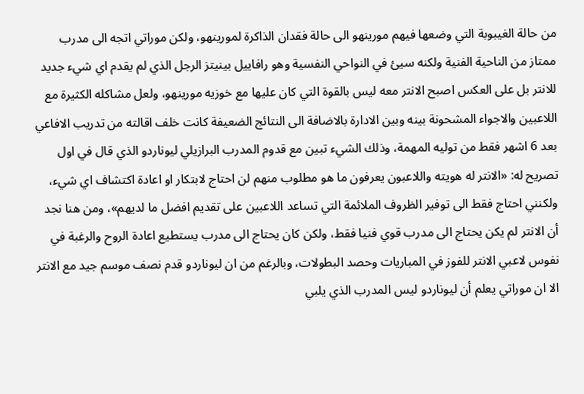من حالة الغيبوبة التي وضعها فيهم مورينهو الى حالة فقدان الذاكرة لمورينهو، ولكن موراتي اتجه الى مدرب ممتاز من الناحية الفنية ولكنه سيئ في النواحي النفسية وهو رافاييل بينيتز الرجل الذي لم يقدم اي شيء جديد للانتر بل على العكس اصبح الانتر معه ليس بالقوة التي كان عليها مع خوزيه مورينهو، ولعل مشاكله الكثيرة مع اللاعبين والاجواء المشحونة بينه وبين الادارة بالاضافة الى النتائج الضعيفة كانت خلف اقالته من تدريب الافاعي بعد 6 اشهر فقط من توليه المهمة، وذلك الشيء تبين مع قدوم المدرب البرازيلي ليوناردو الذي قال في اول تصريح له: «الانتر له هويته واللاعبون يعرفون ما هو مطلوب منهم لن احتاج لابتكار او اعادة اكتشاف اي شيء، ولكنني احتاج فقط الى توفير الظروف الملائمة التي تساعد اللاعبين على تقديم افضل ما لديهم»، ومن هنا نجد أن الانتر لم يكن يحتاج الى مدرب قوي فنيا فقط، ولكن كان يحتاج الى مدرب يستطيع اعادة الروح والرغبة في نفوس لاعبي الانتر للفوز في المباريات وحصد البطولات، وبالرغم من ان ليوناردو قدم نصف موسم جيد مع الانتر الا ان موراتي يعلم أن ليوناردو ليس المدرب الذي يلبي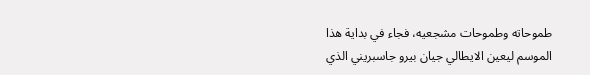طموحاته وطموحات مشجعيه، فجاء في بداية هذا الموسم ليعين الايطالي جيان بيرو جاسبريني الذي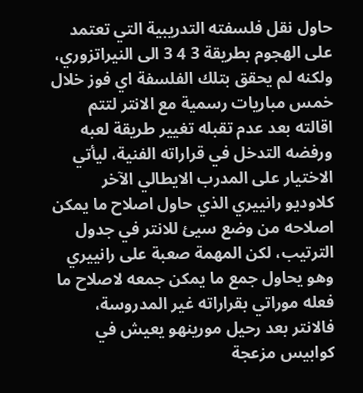حاول نقل فلسفته التدريبية التي تعتمد على الهجوم بطريقة 3 4 3 الى النيراتزوري، ولكنه لم يحقق بتلك الفلسفة اي فوز خلال خمس مباريات رسمية مع الانتر لتتم اقالته بعد عدم تقبله تغيير طريقة لعبه ورفضه التدخل في قراراته الفنية، ليأتي الاختيار على المدرب الايطالي الآخر كلاوديو رانييري الذي حاول اصلاح ما يمكن اصلاحه من وضع سيئ للانتر في جدول الترتيب، لكن المهمة صعبة على رانييري وهو يحاول جمع ما يمكن جمعه لاصلاح ما فعله موراتي بقراراته غير المدروسة، فالانتر بعد رحيل مورينهو يعيش في كوابيس مزعجة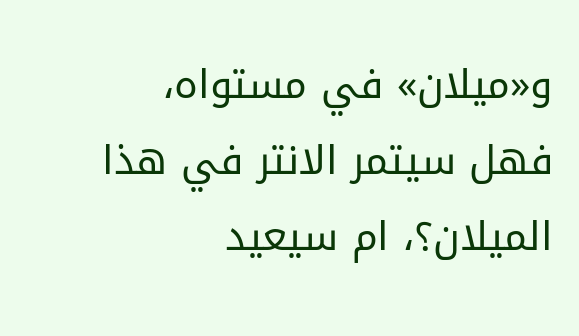و«ميلان» في مستواه، فهل سيتمر الانتر في هذا الميلان؟، ام سيعيد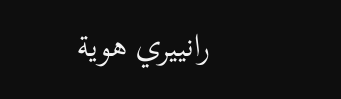رانييري هوية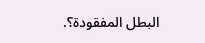البطل المفقودة؟.